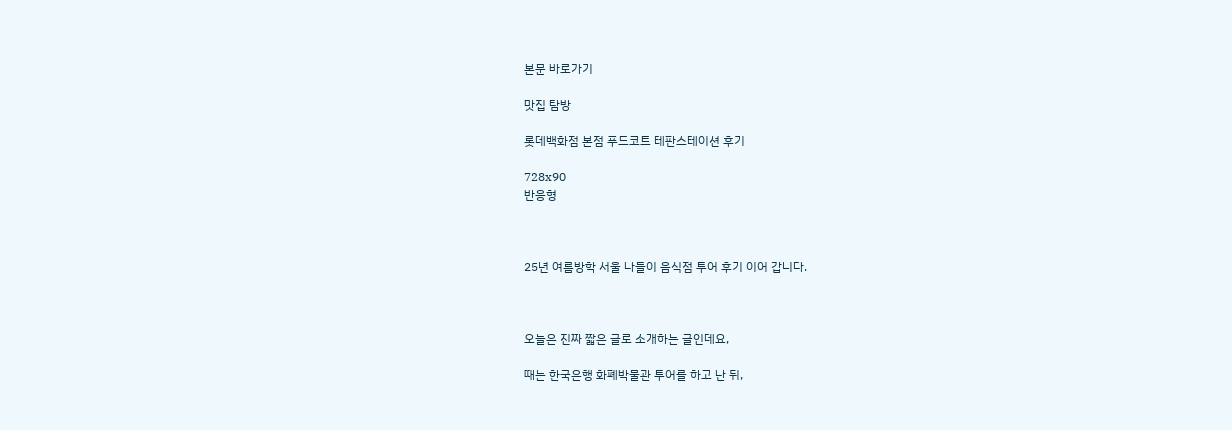본문 바로가기

맛집 탐방

롯데백화점 본점 푸드코트 테판스테이션 후기

728x90
반응형



25년 여름방학 서울 나들이 음식점 투어 후기 이어 갑니다.



오늘은 진짜 짧은 글로 소개하는 글인데요,

때는 한국은행 화폐박물관 투어를 하고 난 뒤,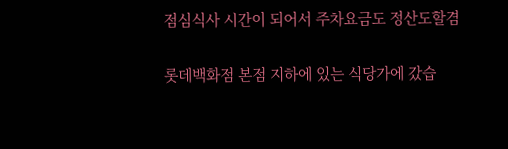점심식사 시간이 되어서 주차요금도 정산도할겸

롯데백화점 본점 지하에 있는 식당가에 갔습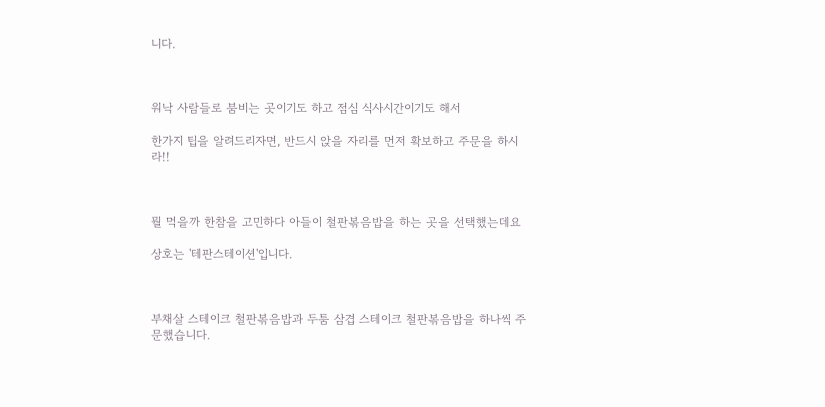니다.



워낙 사람들로 붐비는 곳이기도 하고 점심 식사시간이기도 해서

한가지 팁을 알려드리자면, 반드시 앉을 자리를 먼저 확보하고 주문을 하시라!!



뭘 먹을까 한참을 고민하다 아들이 철판볶음밥을 하는 곳을 선택했는데요

상호는 '테판스테이션'입니다.



부채살 스테이크 철판볶음밥과 두툼 삼겹 스테이크 철판볶음밥을 하나씩 주문했습니다.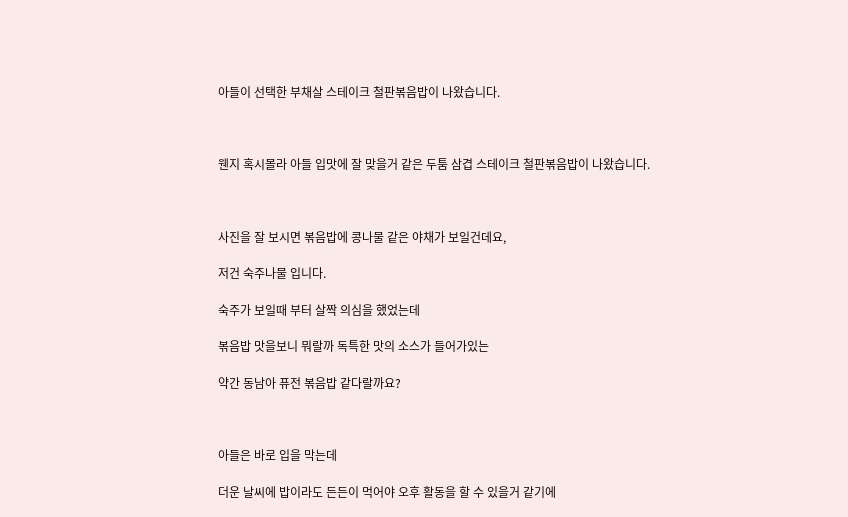아들이 선택한 부채살 스테이크 철판볶음밥이 나왔습니다.



웬지 혹시몰라 아들 입맛에 잘 맞을거 같은 두툼 삼겹 스테이크 철판볶음밥이 나왔습니다.



사진을 잘 보시면 볶음밥에 콩나물 같은 야채가 보일건데요,

저건 숙주나물 입니다.

숙주가 보일때 부터 살짝 의심을 했었는데

볶음밥 맛을보니 뭐랄까 독특한 맛의 소스가 들어가있는

약간 동남아 퓨전 볶음밥 같다랄까요?



아들은 바로 입을 막는데

더운 날씨에 밥이라도 든든이 먹어야 오후 활동을 할 수 있을거 같기에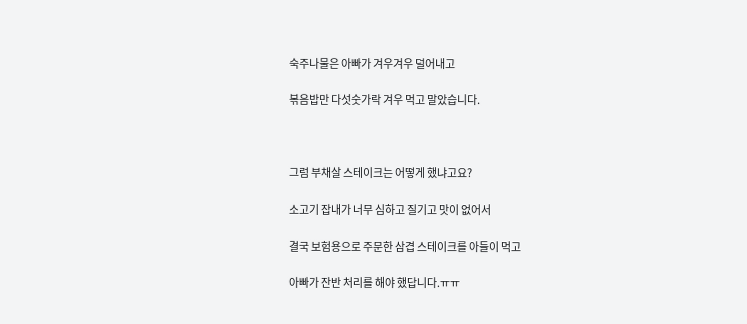숙주나물은 아빠가 겨우겨우 덜어내고

볶음밥만 다섯숫가락 겨우 먹고 말았습니다.



그럼 부채살 스테이크는 어떻게 했냐고요?

소고기 잡내가 너무 심하고 질기고 맛이 없어서

결국 보험용으로 주문한 삼겹 스테이크를 아들이 먹고

아빠가 잔반 처리를 해야 했답니다.ㅠㅠ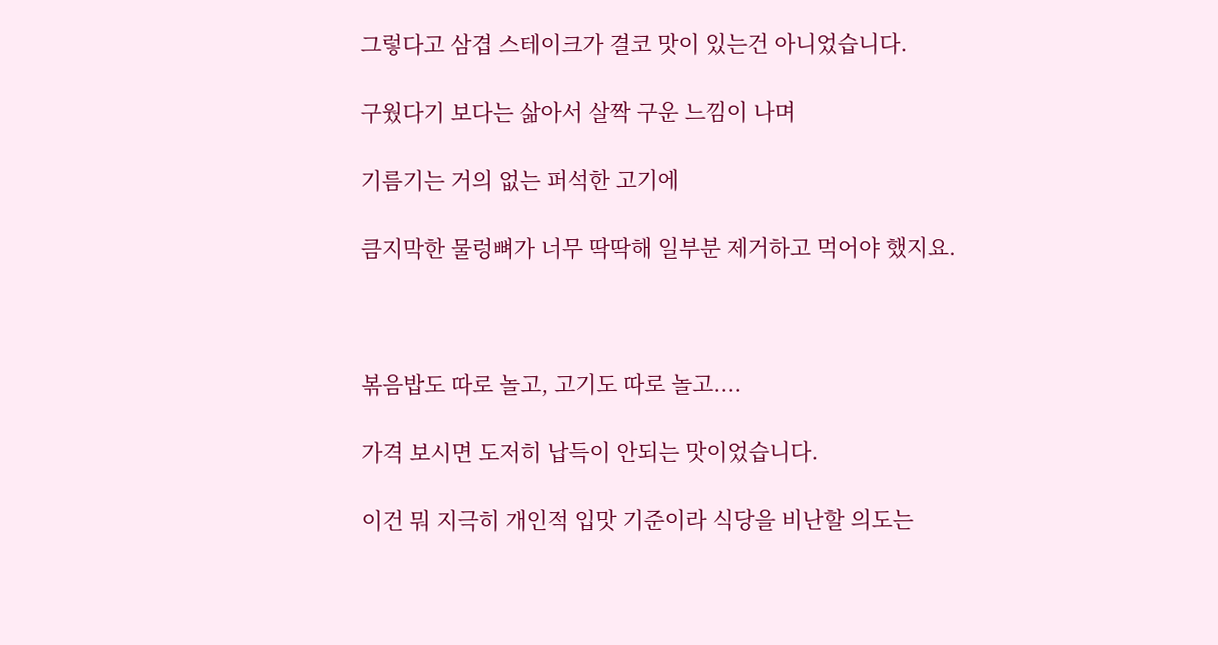그렇다고 삼겹 스테이크가 결코 맛이 있는건 아니었습니다.

구웠다기 보다는 삶아서 살짝 구운 느낌이 나며

기름기는 거의 없는 퍼석한 고기에

큼지막한 물렁뼈가 너무 딱딱해 일부분 제거하고 먹어야 했지요.



볶음밥도 따로 놀고, 고기도 따로 놀고....

가격 보시면 도저히 납득이 안되는 맛이었습니다.

이건 뭐 지극히 개인적 입맛 기준이라 식당을 비난할 의도는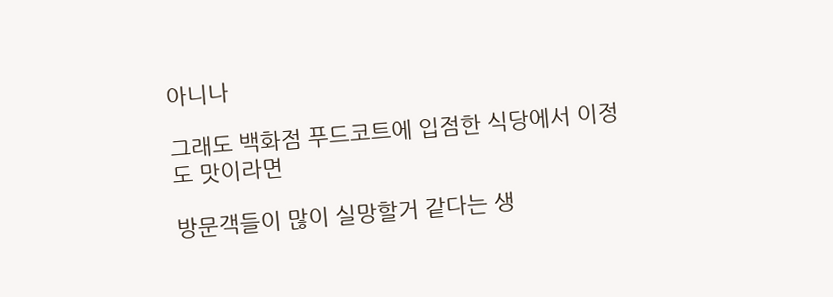아니나

그래도 백화점 푸드코트에 입점한 식당에서 이정도 맛이라면

방문객들이 많이 실망할거 같다는 생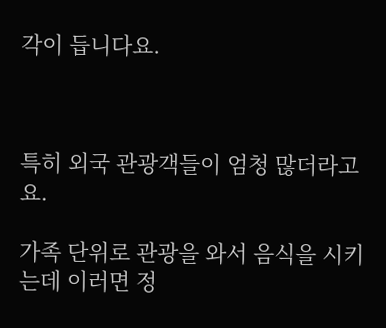각이 듭니다요.



특히 외국 관광객들이 엄청 많더라고요.

가족 단위로 관광을 와서 음식을 시키는데 이러면 정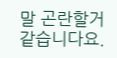말 곤란할거 같습니다요.